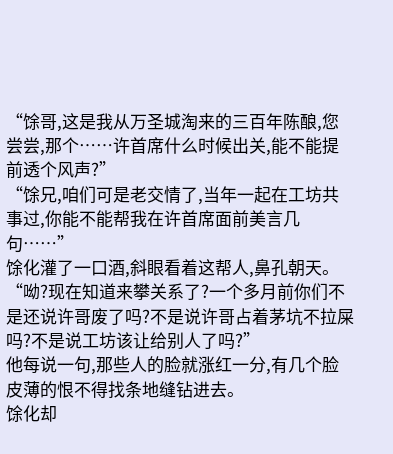“馀哥,这是我从万圣城淘来的三百年陈酿,您尝尝,那个……许首席什么时候出关,能不能提前透个风声?”
“馀兄,咱们可是老交情了,当年一起在工坊共事过,你能不能帮我在许首席面前美言几句……”
馀化灌了一口酒,斜眼看着这帮人,鼻孔朝天。
“呦?现在知道来攀关系了?一个多月前你们不是还说许哥废了吗?不是说许哥占着茅坑不拉屎吗?不是说工坊该让给别人了吗?”
他每说一句,那些人的脸就涨红一分,有几个脸皮薄的恨不得找条地缝钻进去。
馀化却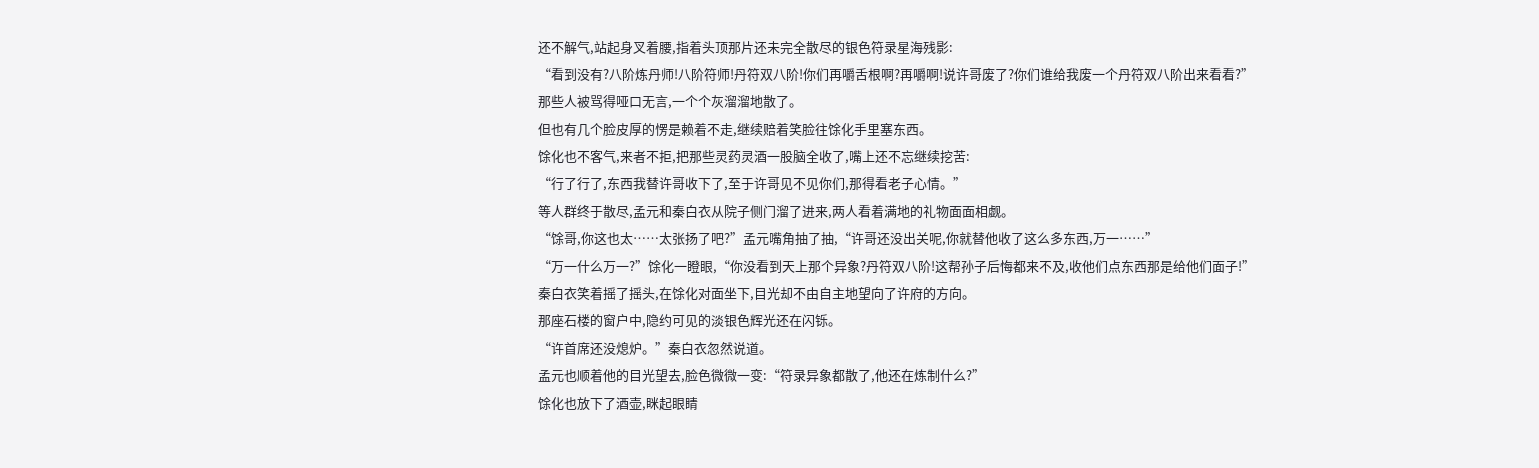还不解气,站起身叉着腰,指着头顶那片还未完全散尽的银色符录星海残影:
“看到没有?八阶炼丹师!八阶符师!丹符双八阶!你们再嚼舌根啊?再嚼啊!说许哥废了?你们谁给我废一个丹符双八阶出来看看?”
那些人被骂得哑口无言,一个个灰溜溜地散了。
但也有几个脸皮厚的愣是赖着不走,继续赔着笑脸往馀化手里塞东西。
馀化也不客气,来者不拒,把那些灵药灵酒一股脑全收了,嘴上还不忘继续挖苦:
“行了行了,东西我替许哥收下了,至于许哥见不见你们,那得看老子心情。”
等人群终于散尽,孟元和秦白衣从院子侧门溜了进来,两人看着满地的礼物面面相觑。
“馀哥,你这也太……太张扬了吧?”孟元嘴角抽了抽,“许哥还没出关呢,你就替他收了这么多东西,万一……”
“万一什么万一?”馀化一瞪眼,“你没看到天上那个异象?丹符双八阶!这帮孙子后悔都来不及,收他们点东西那是给他们面子!”
秦白衣笑着摇了摇头,在馀化对面坐下,目光却不由自主地望向了许府的方向。
那座石楼的窗户中,隐约可见的淡银色辉光还在闪铄。
“许首席还没熄炉。”秦白衣忽然说道。
孟元也顺着他的目光望去,脸色微微一变:“符录异象都散了,他还在炼制什么?”
馀化也放下了酒壶,眯起眼睛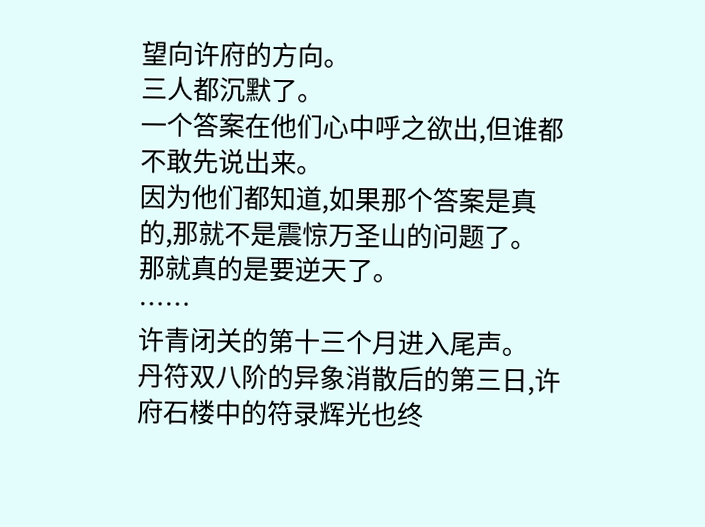望向许府的方向。
三人都沉默了。
一个答案在他们心中呼之欲出,但谁都不敢先说出来。
因为他们都知道,如果那个答案是真的,那就不是震惊万圣山的问题了。
那就真的是要逆天了。
……
许青闭关的第十三个月进入尾声。
丹符双八阶的异象消散后的第三日,许府石楼中的符录辉光也终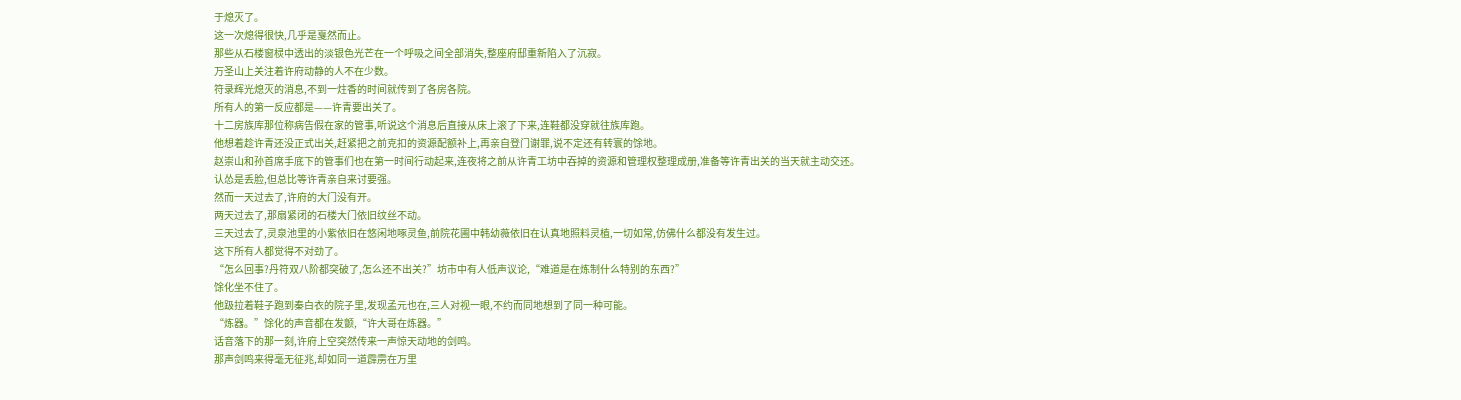于熄灭了。
这一次熄得很快,几乎是戛然而止。
那些从石楼窗棂中透出的淡银色光芒在一个呼吸之间全部消失,整座府邸重新陷入了沉寂。
万圣山上关注着许府动静的人不在少数。
符录辉光熄灭的消息,不到一炷香的时间就传到了各房各院。
所有人的第一反应都是——许青要出关了。
十二房族库那位称病告假在家的管事,听说这个消息后直接从床上滚了下来,连鞋都没穿就往族库跑。
他想着趁许青还没正式出关,赶紧把之前克扣的资源配额补上,再亲自登门谢罪,说不定还有转寰的馀地。
赵崇山和孙首席手底下的管事们也在第一时间行动起来,连夜将之前从许青工坊中吞掉的资源和管理权整理成册,准备等许青出关的当天就主动交还。
认怂是丢脸,但总比等许青亲自来讨要强。
然而一天过去了,许府的大门没有开。
两天过去了,那扇紧闭的石楼大门依旧纹丝不动。
三天过去了,灵泉池里的小紫依旧在悠闲地啄灵鱼,前院花圃中韩幼薇依旧在认真地照料灵植,一切如常,仿佛什么都没有发生过。
这下所有人都觉得不对劲了。
“怎么回事?丹符双八阶都突破了,怎么还不出关?”坊市中有人低声议论,“难道是在炼制什么特别的东西?”
馀化坐不住了。
他趿拉着鞋子跑到秦白衣的院子里,发现孟元也在,三人对视一眼,不约而同地想到了同一种可能。
“炼器。”馀化的声音都在发颤,“许大哥在炼器。”
话音落下的那一刻,许府上空突然传来一声惊天动地的剑鸣。
那声剑鸣来得毫无征兆,却如同一道霹雳在万里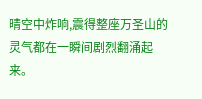晴空中炸响,震得整座万圣山的灵气都在一瞬间剧烈翻涌起来。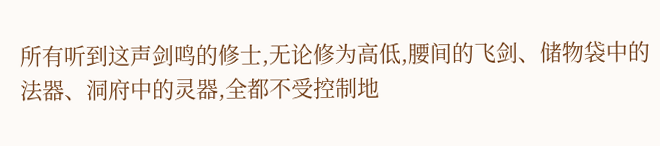所有听到这声剑鸣的修士,无论修为高低,腰间的飞剑、储物袋中的法器、洞府中的灵器,全都不受控制地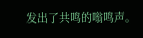发出了共鸣的嗡鸣声。